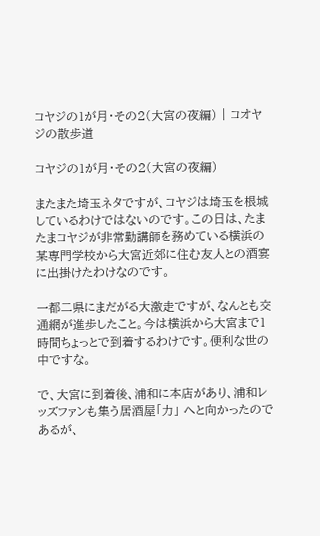コヤジの1が月・その2(大宮の夜編) | コオヤジの散歩道

コヤジの1が月・その2(大宮の夜編)

またまた埼玉ネタですが、コヤジは埼玉を根城しているわけではないのです。この日は、たまたまコヤジが非常勤講師を務めている横浜の某専門学校から大宮近郊に住む友人との酒宴に出掛けたわけなのです。

一都二県にまだがる大激走ですが、なんとも交通網が進歩したこと。今は横浜から大宮まで1時間ちょっとで到着するわけです。便利な世の中ですな。

で、大宮に到着後、浦和に本店があり、浦和レッズファンも集う居酒屋「力」 へと向かったのであるが、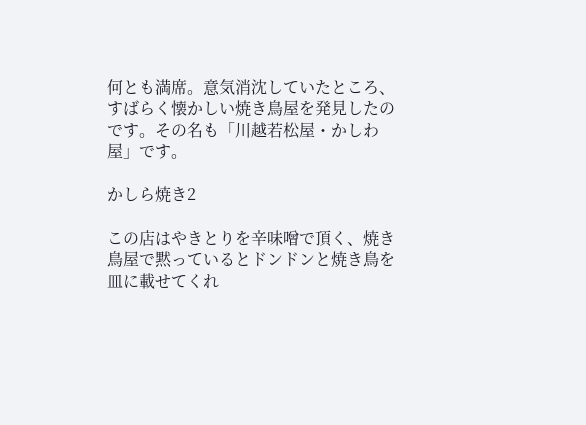何とも満席。意気消沈していたところ、すばらく懐かしい焼き鳥屋を発見したのです。その名も「川越若松屋・かしわ屋」です。

かしら焼き2

この店はやきとりを辛味噌で頂く、焼き鳥屋で黙っているとドンドンと焼き鳥を皿に載せてくれ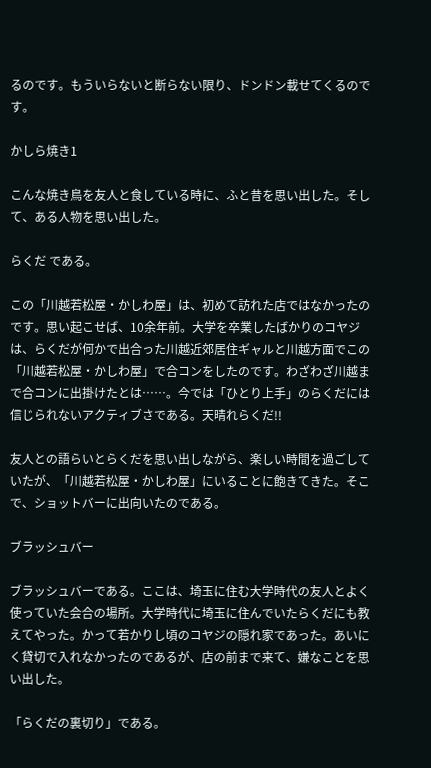るのです。もういらないと断らない限り、ドンドン載せてくるのです。

かしら焼き1

こんな焼き鳥を友人と食している時に、ふと昔を思い出した。そして、ある人物を思い出した。

らくだ である。

この「川越若松屋・かしわ屋」は、初めて訪れた店ではなかったのです。思い起こせば、10余年前。大学を卒業したばかりのコヤジは、らくだが何かで出合った川越近郊居住ギャルと川越方面でこの「川越若松屋・かしわ屋」で合コンをしたのです。わざわざ川越まで合コンに出掛けたとは……。今では「ひとり上手」のらくだには信じられないアクティブさである。天晴れらくだ!!

友人との語らいとらくだを思い出しながら、楽しい時間を過ごしていたが、「川越若松屋・かしわ屋」にいることに飽きてきた。そこで、ショットバーに出向いたのである。

ブラッシュバー

ブラッシュバーである。ここは、埼玉に住む大学時代の友人とよく使っていた会合の場所。大学時代に埼玉に住んでいたらくだにも教えてやった。かって若かりし頃のコヤジの隠れ家であった。あいにく貸切で入れなかったのであるが、店の前まで来て、嫌なことを思い出した。

「らくだの裏切り」である。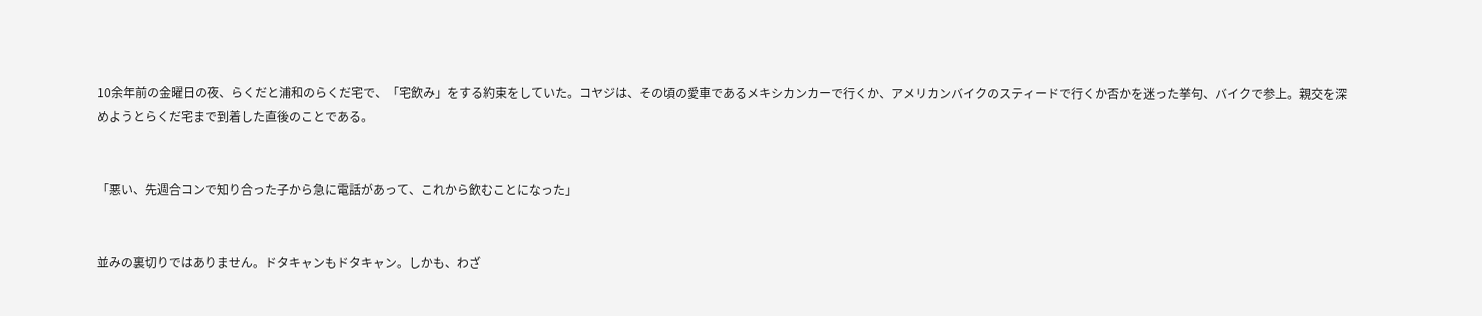10余年前の金曜日の夜、らくだと浦和のらくだ宅で、「宅飲み」をする約束をしていた。コヤジは、その頃の愛車であるメキシカンカーで行くか、アメリカンバイクのスティードで行くか否かを迷った挙句、バイクで参上。親交を深めようとらくだ宅まで到着した直後のことである。


「悪い、先週合コンで知り合った子から急に電話があって、これから飲むことになった」


並みの裏切りではありません。ドタキャンもドタキャン。しかも、わざ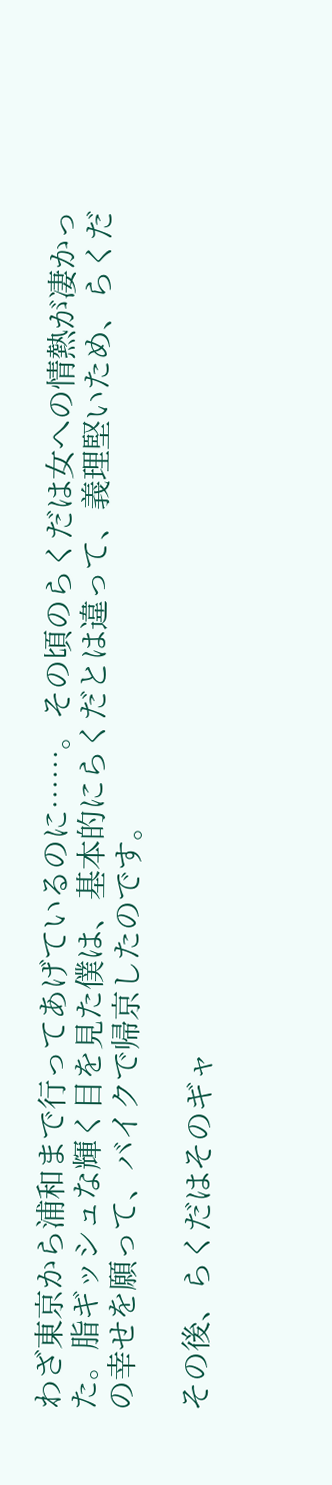わざ東京から浦和まで行ってあげているのに……。その頃のらくだは女への情熱が凄かった。脂ギッシュな輝く目を見た僕は、基本的にらくだとは違って、義理堅いため、らくだの幸せを願って、バイクで帰京したのです。

その後、らくだはそのギャ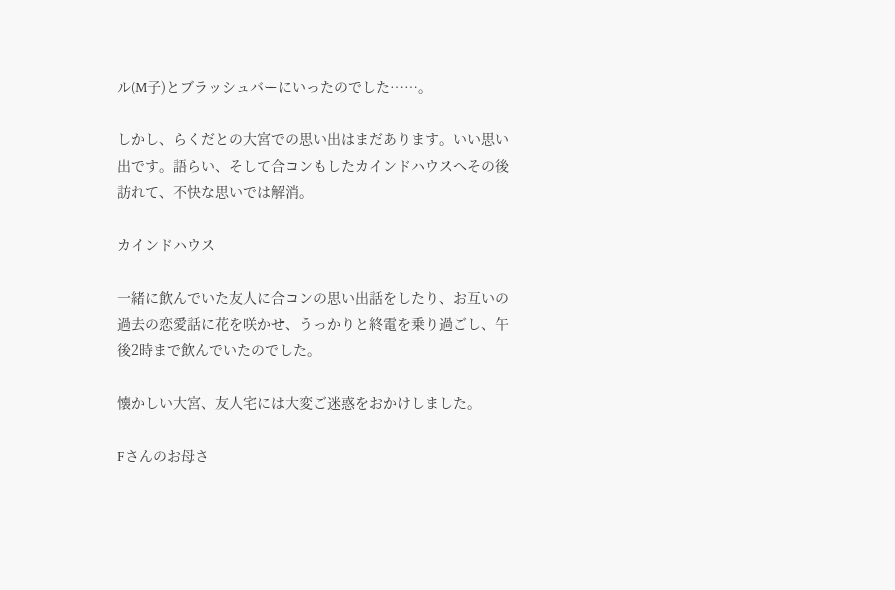ル(M子)とブラッシュバーにいったのでした……。

しかし、らくだとの大宮での思い出はまだあります。いい思い出です。語らい、そして合コンもしたカインドハウスへその後訪れて、不快な思いでは解消。

カインドハウス

一緒に飲んでいた友人に合コンの思い出話をしたり、お互いの過去の恋愛話に花を咲かせ、うっかりと終電を乗り過ごし、午後2時まで飲んでいたのでした。

懐かしい大宮、友人宅には大変ご迷惑をおかけしました。

Fさんのお母さ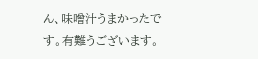ん、味噌汁うまかったです。有難うございます。